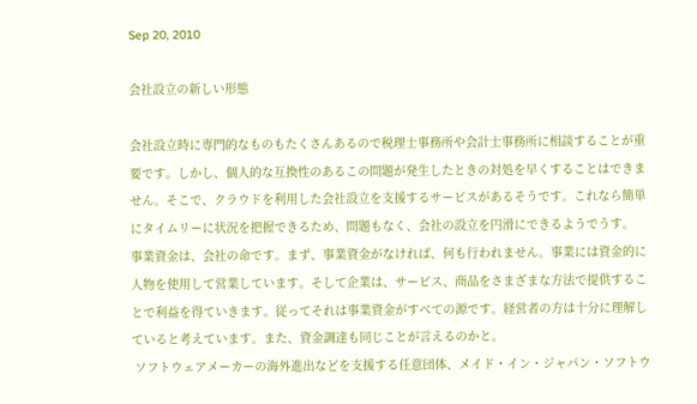Sep 20, 2010

会社設立の新しい形態

会社設立時に専門的なものもたくさんあるので税理士事務所や会計士事務所に相談することが重要です。しかし、個人的な互換性のあるこの問題が発生したときの対処を早くすることはできません。そこで、クラウドを利用した会社設立を支援するサービスがあるそうです。これなら簡単にタイムリーに状況を把握できるため、問題もなく、会社の設立を円滑にできるようでうす。
事業資金は、会社の命です。まず、事業資金がなければ、何も行われません。事業には資金的に人物を使用して営業しています。そして企業は、サービス、商品をさまざまな方法で提供することで利益を得ていきます。従ってそれは事業資金がすべての源です。経営者の方は十分に理解していると考えています。また、資金調達も同じことが言えるのかと。
 ソフトウェアメーカーの海外進出などを支援する任意団体、メイド・イン・ジャパン・ソフトウ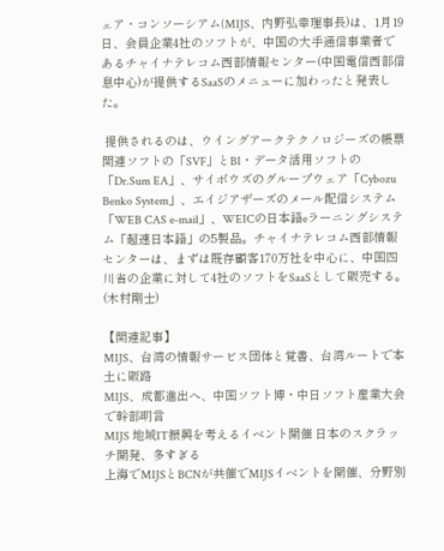ェア・コンソーシアム(MIJS、内野弘幸理事長)は、1月19日、会員企業4社のソフトが、中国の大手通信事業者であるチャイナテレコム西部情報センター(中国電信西部信息中心)が提供するSaaSのメニューに加わったと発表した。

 提供されるのは、ウイングアークテクノロジーズの帳票関連ソフトの「SVF」とBI・データ活用ソフトの「Dr.Sum EA」、サイボウズのグループウェア「Cybozu Benko System」、エイジアザーズのメール配信システム「WEB CAS e-mail」、WEICの日本語eラーニングシステム「超速日本語」の5製品。チャイナテレコム西部情報センターは、まずは既存顧客170万社を中心に、中国四川省の企業に対して4社のソフトをSaaSとして販売する。(木村剛士)

【関連記事】
MIJS、台湾の情報サービス団体と覚書、台湾ルートで本土に販路
MIJS、成都進出へ、中国ソフト博・中日ソフト産業大会で幹部明言
MIJS 地域IT振興を考えるイベント開催 日本のスクラッチ開発、多すぎる
上海でMIJSとBCNが共催でMIJSイベントを開催、分野別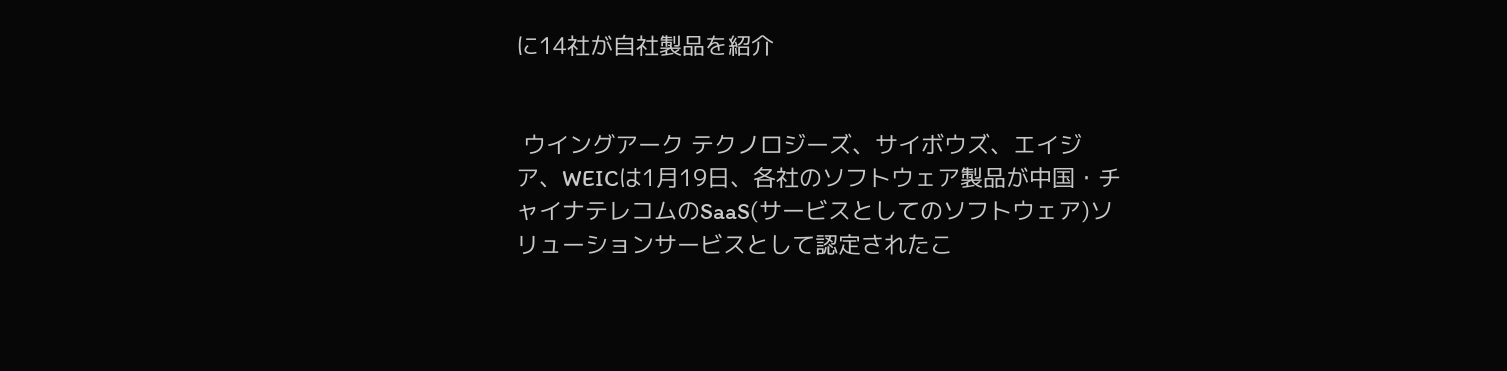に14社が自社製品を紹介


 ウイングアーク テクノロジーズ、サイボウズ、エイジア、WEICは1月19日、各社のソフトウェア製品が中国・チャイナテレコムのSaaS(サービスとしてのソフトウェア)ソリューションサービスとして認定されたこ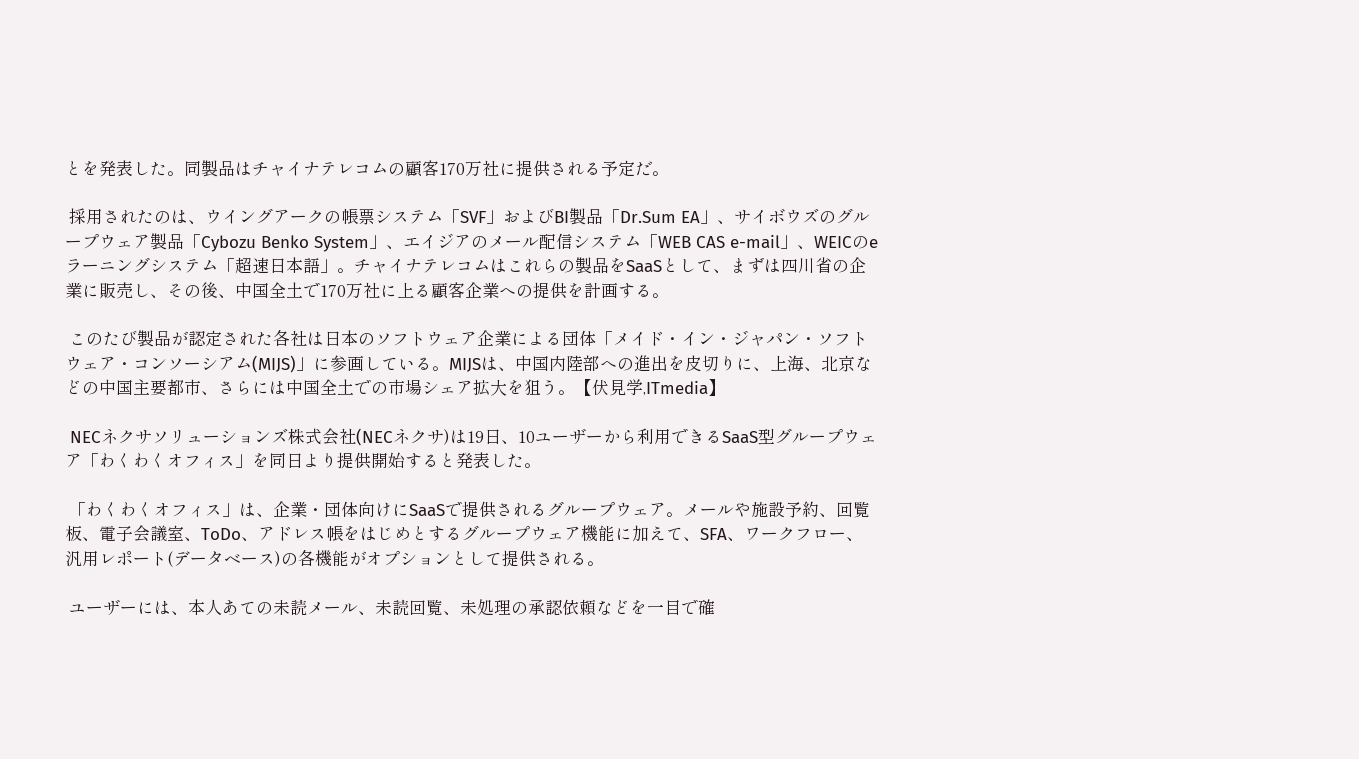とを発表した。同製品はチャイナテレコムの顧客170万社に提供される予定だ。

 採用されたのは、ウイングアークの帳票システム「SVF」およびBI製品「Dr.Sum EA」、サイボウズのグループウェア製品「Cybozu Benko System」、エイジアのメール配信システム「WEB CAS e-mail」、WEICのeラーニングシステム「超速日本語」。チャイナテレコムはこれらの製品をSaaSとして、まずは四川省の企業に販売し、その後、中国全土で170万社に上る顧客企業への提供を計画する。

 このたび製品が認定された各社は日本のソフトウェア企業による団体「メイド・イン・ジャパン・ソフトウェア・コンソーシアム(MIJS)」に参画している。MIJSは、中国内陸部への進出を皮切りに、上海、北京などの中国主要都市、さらには中国全土での市場シェア拡大を狙う。【伏見学,ITmedia】

 NECネクサソリューションズ株式会社(NECネクサ)は19日、10ユーザーから利用できるSaaS型グループウェア「わくわくオフィス」を同日より提供開始すると発表した。

 「わくわくオフィス」は、企業・団体向けにSaaSで提供されるグループウェア。メールや施設予約、回覧板、電子会議室、ToDo、アドレス帳をはじめとするグループウェア機能に加えて、SFA、ワークフロー、汎用レポート(データベース)の各機能がオプションとして提供される。

 ユーザーには、本人あての未読メール、未読回覧、未処理の承認依頼などを一目で確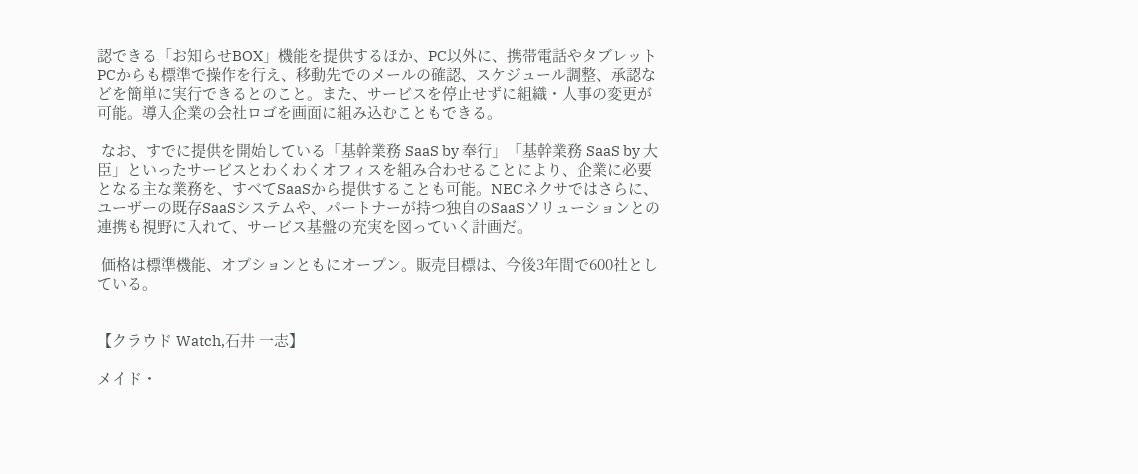認できる「お知らせBOX」機能を提供するほか、PC以外に、携帯電話やタブレットPCからも標準で操作を行え、移動先でのメールの確認、スケジュール調整、承認などを簡単に実行できるとのこと。また、サービスを停止せずに組織・人事の変更が可能。導入企業の会社ロゴを画面に組み込むこともできる。

 なお、すでに提供を開始している「基幹業務 SaaS by 奉行」「基幹業務 SaaS by 大臣」といったサービスとわくわくオフィスを組み合わせることにより、企業に必要となる主な業務を、すべてSaaSから提供することも可能。NECネクサではさらに、ユーザーの既存SaaSシステムや、パートナーが持つ独自のSaaSソリューションとの連携も視野に入れて、サービス基盤の充実を図っていく計画だ。

 価格は標準機能、オプションともにオープン。販売目標は、今後3年間で600社としている。


【クラウド Watch,石井 一志】

メイド・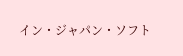イン・ジャパン・ソフト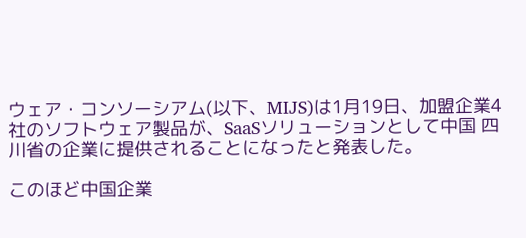ウェア・コンソーシアム(以下、MIJS)は1月19日、加盟企業4社のソフトウェア製品が、SaaSソリューションとして中国 四川省の企業に提供されることになったと発表した。

このほど中国企業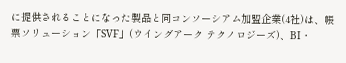に提供されることになった製品と同コンソーシアム加盟企業(4社)は、帳票ソリューション「SVF」(ウイングアーク テクノロジーズ)、BI・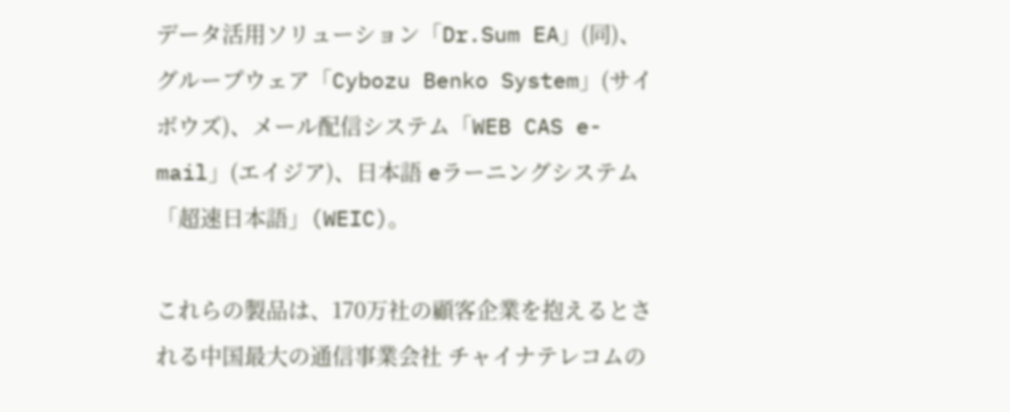データ活用ソリューション「Dr.Sum EA」(同)、グループウェア「Cybozu Benko System」(サイボウズ)、メール配信システム「WEB CAS e-mail」(エイジア)、日本語 eラーニングシステム「超速日本語」(WEIC)。

これらの製品は、170万社の顧客企業を抱えるとされる中国最大の通信事業会社 チャイナテレコムの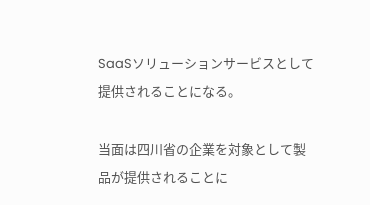SaaSソリューションサービスとして提供されることになる。

当面は四川省の企業を対象として製品が提供されることに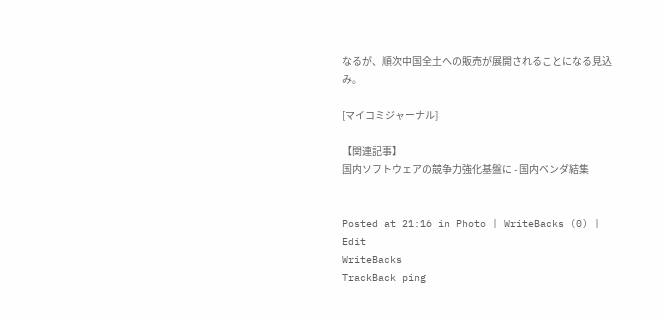なるが、順次中国全土への販売が展開されることになる見込み。

[マイコミジャーナル]

【関連記事】
国内ソフトウェアの競争力強化基盤に - 国内ベンダ結集


Posted at 21:16 in Photo | WriteBacks (0) | Edit
WriteBacks
TrackBack ping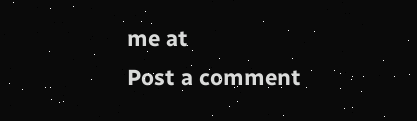me at
Post a comment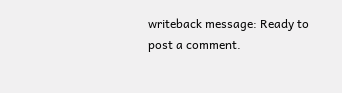writeback message: Ready to post a comment.